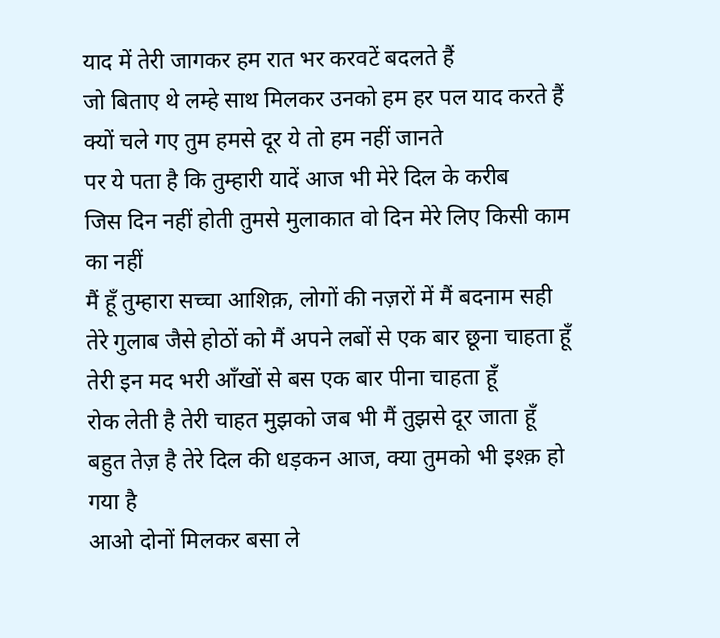याद में तेरी जागकर हम रात भर करवटें बदलते हैं
जो बिताए थे लम्हे साथ मिलकर उनको हम हर पल याद करते हैं
क्यों चले गए तुम हमसे दूर ये तो हम नहीं जानते
पर ये पता है कि तुम्हारी यादें आज भी मेरे दिल के करीब
जिस दिन नहीं होती तुमसे मुलाकात वो दिन मेरे लिए किसी काम का नहीं
मैं हूँ तुम्हारा सच्चा आशिक़, लोगों की नज़रों में मैं बदनाम सही
तेरे गुलाब जैसे होठों को मैं अपने लबों से एक बार छूना चाहता हूँ
तेरी इन मद भरी आँखों से बस एक बार पीना चाहता हूँ
रोक लेती है तेरी चाहत मुझको जब भी मैं तुझसे दूर जाता हूँ
बहुत तेज़ है तेरे दिल की धड़कन आज, क्या तुमको भी इश्क़ हो गया है
आओ दोनों मिलकर बसा ले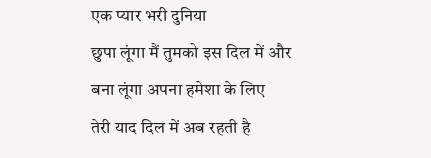एक प्यार भरी दुनिया
छुपा लूंगा मैं तुमको इस दिल में और बना लूंगा अपना हमेशा के लिए
तेरी याद दिल में अब रहती है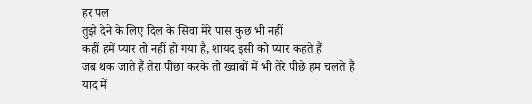हर पल
तुझे देने के लिए दिल के सिवा मेरे पास कुछ भी नहीं
कहीं हमें प्यार तो नहीं हो गया है, शायद इसी को प्यार कहते हैं
जब थक जाते हैं तेरा पीछा करके तो ख्वाबों में भी तेरे पीछे हम चलते हैं
याद में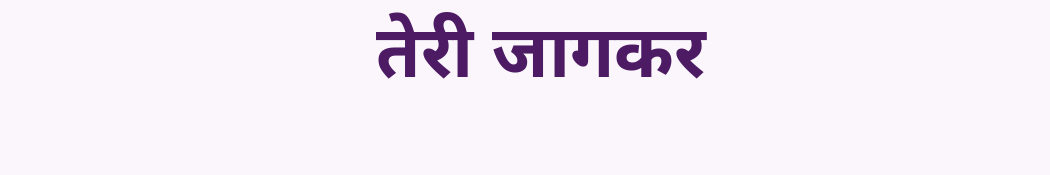तेरी जागकर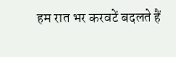हम रात भर करवटें बदलते हैं